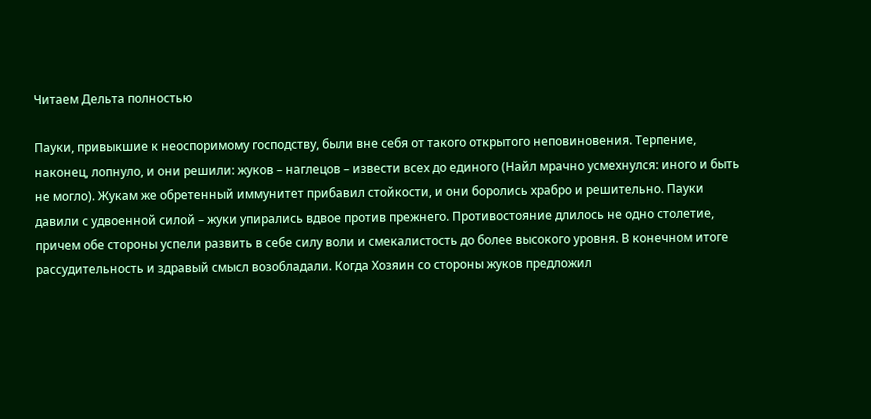Читаем Дельта полностью

Пауки, привыкшие к неоспоримому господству, были вне себя от такого открытого неповиновения. Терпение, наконец, лопнуло, и они решили: жуков – наглецов – извести всех до единого (Найл мрачно усмехнулся: иного и быть не могло). Жукам же обретенный иммунитет прибавил стойкости, и они боролись храбро и решительно. Пауки давили с удвоенной силой – жуки упирались вдвое против прежнего. Противостояние длилось не одно столетие, причем обе стороны успели развить в себе силу воли и смекалистость до более высокого уровня. В конечном итоге рассудительность и здравый смысл возобладали. Когда Хозяин со стороны жуков предложил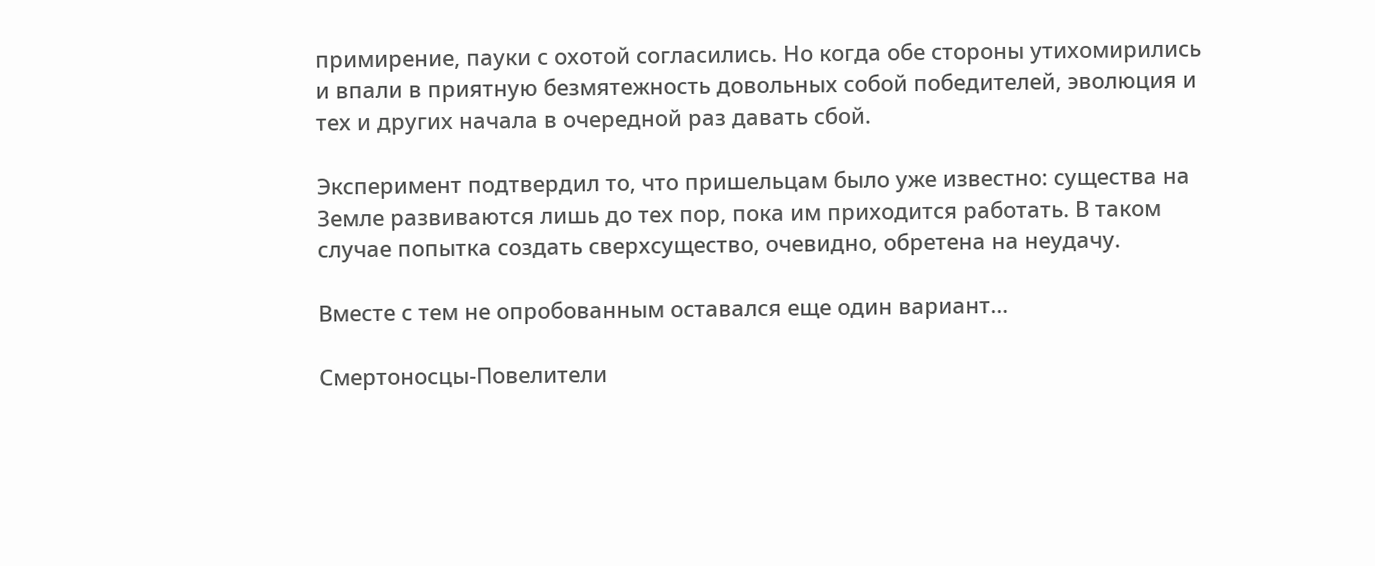примирение, пауки с охотой согласились. Но когда обе стороны утихомирились и впали в приятную безмятежность довольных собой победителей, эволюция и тех и других начала в очередной раз давать сбой.

Эксперимент подтвердил то, что пришельцам было уже известно: существа на Земле развиваются лишь до тех пор, пока им приходится работать. В таком случае попытка создать сверхсущество, очевидно, обретена на неудачу.

Вместе с тем не опробованным оставался еще один вариант…

Смертоносцы-Повелители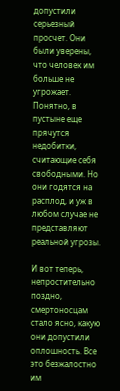допустили серьезный просчет. Они были уверены, что человек им больше не угрожает. Понятно, в пустыне еще прячутся недобитки, считающие себя свободными. Но они годятся на расплод, и уж в любом случае не представляют реальной угрозы.

И вот теперь, непростительно поздно, смертоносцам стало ясно, какую они допустили оплошность. Все это безжалостно им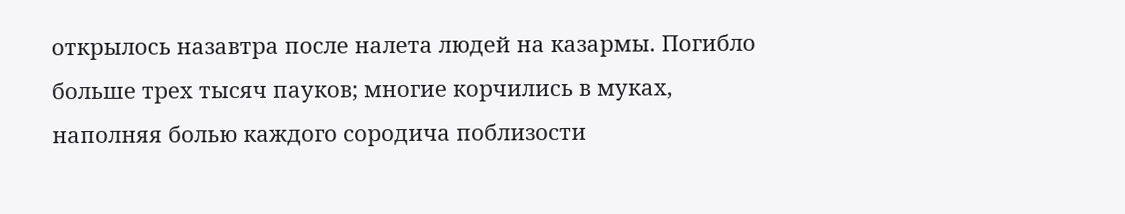открылось назавтра после налета людей на казармы. Погибло больше трех тысяч пауков; многие корчились в муках, наполняя болью каждого сородича поблизости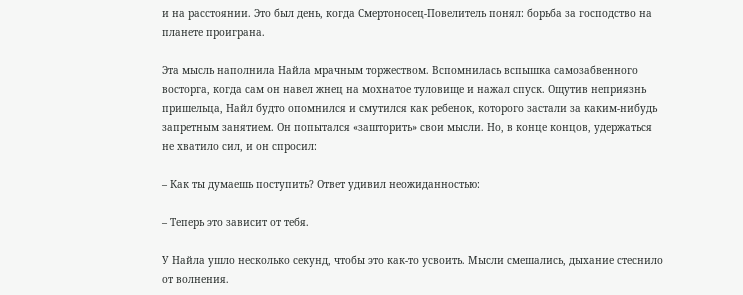и на расстоянии. Это был день, когда Смертоносец-Повелитель понял: борьба за господство на планете проиграна.

Эта мысль наполнила Найла мрачным торжеством. Вспомнилась вспышка самозабвенного восторга, когда сам он навел жнец на мохнатое туловище и нажал спуск. Ощутив неприязнь пришельца, Найл будто опомнился и смутился как ребенок, которого застали за каким-нибудь запретным занятием. Он попытался «зашторить» свои мысли. Но, в конце концов, удержаться не хватило сил, и он спросил:

– Как ты думаешь поступить? Ответ удивил неожиданностью:

– Теперь это зависит от тебя.

У Найла ушло несколько секунд, чтобы это как-то усвоить. Мысли смешались, дыхание стеснило от волнения.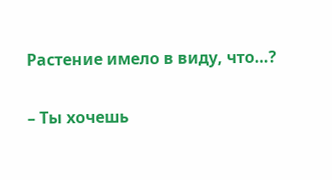Растение имело в виду, что…?

– Ты хочешь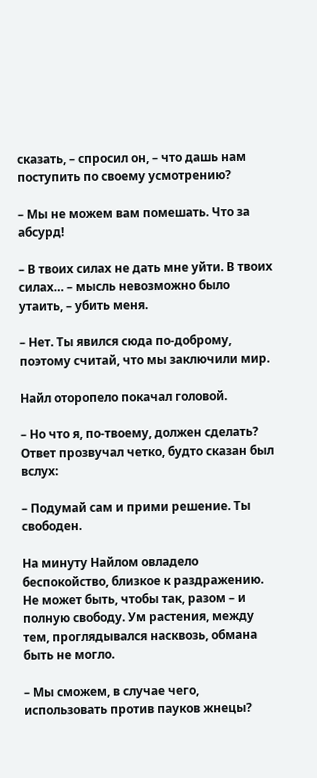сказать, – спросил он, – что дашь нам поступить по своему усмотрению?

– Мы не можем вам помешать. Что за абсурд!

– В твоих силах не дать мне уйти. В твоих силах… – мысль невозможно было утаить, – убить меня.

– Нет. Ты явился сюда по-доброму, поэтому считай, что мы заключили мир.

Найл оторопело покачал головой.

– Но что я, по-твоему, должен сделать? Ответ прозвучал четко, будто сказан был вслух:

– Подумай сам и прими решение. Ты свободен.

На минуту Найлом овладело беспокойство, близкое к раздражению. Не может быть, чтобы так, разом – и полную свободу. Ум растения, между тем, проглядывался насквозь, обмана быть не могло.

– Мы сможем, в случае чего, использовать против пауков жнецы?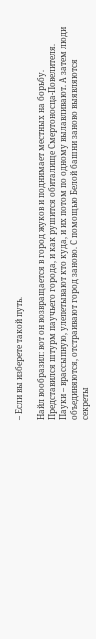– Если вы изберете такой путь.

Найл вообразил: вот он возвращается в город жуков и поднимает местных на борьбу. Представился штурм паучьего города, и как рушится обиталище Смертоносца-Повелителя. Пауки – врассыпную, улепетывают кто куда, и их потом по одному вылавливают. А затем люди объединяются, отстраивают город заново. С помощью Белой башни заново выявляются секреты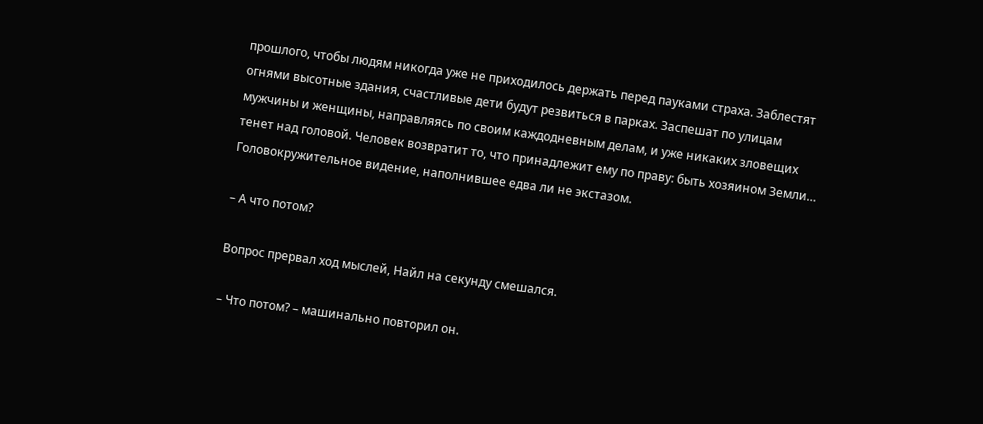прошлого, чтобы людям никогда уже не приходилось держать перед пауками страха. Заблестят огнями высотные здания, счастливые дети будут резвиться в парках. Заспешат по улицам мужчины и женщины, направляясь по своим каждодневным делам, и уже никаких зловещих тенет над головой. Человек возвратит то, что принадлежит ему по праву: быть хозяином Земли… Головокружительное видение, наполнившее едва ли не экстазом.

– А что потом?

Вопрос прервал ход мыслей, Найл на секунду смешался.

– Что потом? – машинально повторил он.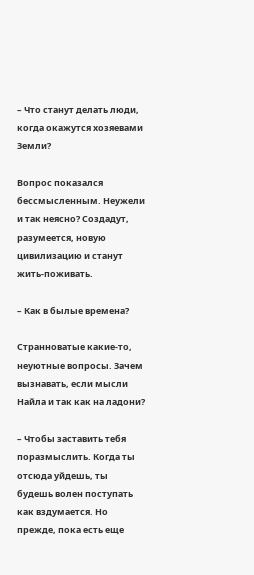– Что станут делать люди, когда окажутся хозяевами Земли?

Вопрос показался бессмысленным. Неужели и так неясно? Создадут, разумеется, новую цивилизацию и станут жить-поживать.

– Как в былые времена?

Странноватые какие-то, неуютные вопросы. Зачем вызнавать, если мысли Найла и так как на ладони?

– Чтобы заставить тебя поразмыслить. Когда ты отсюда уйдешь, ты будешь волен поступать как вздумается. Но прежде, пока есть еще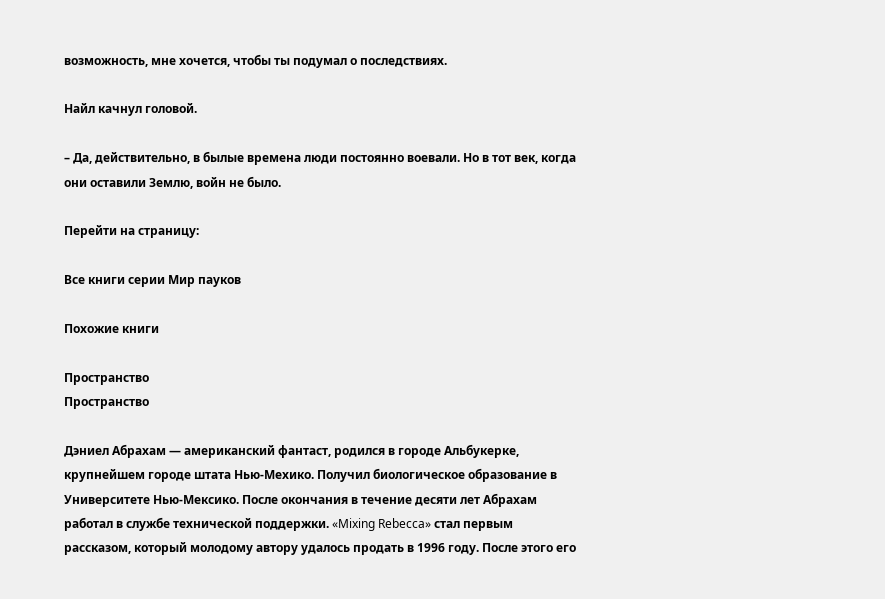возможность, мне хочется, чтобы ты подумал о последствиях.

Найл качнул головой.

– Да, действительно, в былые времена люди постоянно воевали. Но в тот век, когда они оставили Землю, войн не было.

Перейти на страницу:

Все книги серии Мир пауков

Похожие книги

Пространство
Пространство

Дэниел Абрахам — американский фантаст, родился в городе Альбукерке, крупнейшем городе штата Нью-Мехико. Получил биологическое образование в Университете Нью-Мексико. После окончания в течение десяти лет Абрахам работал в службе технической поддержки. «Mixing Rebecca» стал первым рассказом, который молодому автору удалось продать в 1996 году. После этого его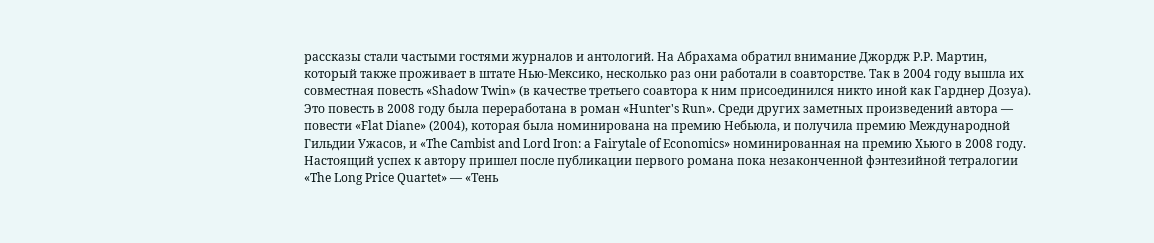рассказы стали частыми гостями журналов и антологий. На Абрахама обратил внимание Джордж Р.Р. Мартин, который также проживает в штате Нью-Мексико, несколько раз они работали в соавторстве. Так в 2004 году вышла их совместная повесть «Shadow Twin» (в качестве третьего соавтора к ним присоединился никто иной как Гарднер Дозуа). Это повесть в 2008 году была переработана в роман «Hunter's Run». Среди других заметных произведений автора — повести «Flat Diane» (2004), которая была номинирована на премию Небьюла, и получила премию Международной Гильдии Ужасов, и «The Cambist and Lord Iron: a Fairytale of Economics» номинированная на премию Хьюго в 2008 году. Настоящий успех к автору пришел после публикации первого романа пока незаконченной фэнтезийной тетралогии «The Long Price Quartet» — «Тень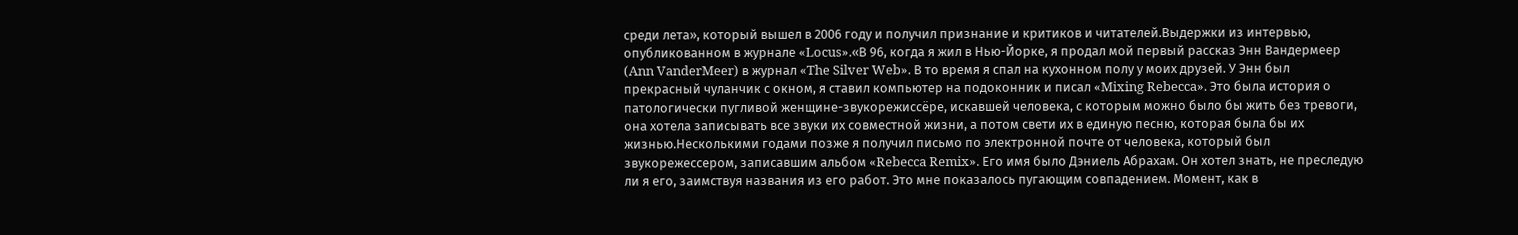среди лета», который вышел в 2006 году и получил признание и критиков и читателей.Выдержки из интервью, опубликованном в журнале «Locus».«В 96, когда я жил в Нью-Йорке, я продал мой первый рассказ Энн Вандермеер (Ann VanderMeer) в журнал «The Silver Web». В то время я спал на кухонном полу у моих друзей. У Энн был прекрасный чуланчик с окном, я ставил компьютер на подоконник и писал «Mixing Rebecca». Это была история о патологически пугливой женщине-звукорежиссёре, искавшей человека, с которым можно было бы жить без тревоги, она хотела записывать все звуки их совместной жизни, а потом свети их в единую песню, которая была бы их жизнью.Несколькими годами позже я получил письмо по электронной почте от человека, который был звукорежессером, записавшим альбом «Rebecca Remix». Его имя было Дэниель Абрахам. Он хотел знать, не преследую ли я его, заимствуя названия из его работ. Это мне показалось пугающим совпадением. Момент, как в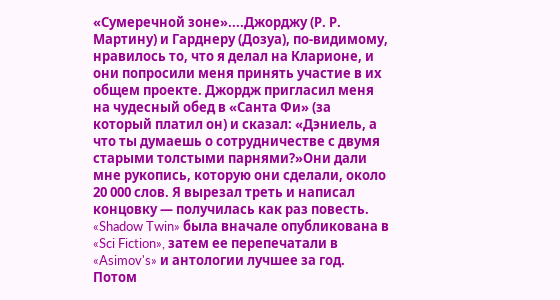«Сумеречной зоне»....Джорджу (Р. Р. Мартину) и Гарднеру (Дозуа), по-видимому, нравилось то, что я делал на Кларионе, и они попросили меня принять участие в их общем проекте. Джордж пригласил меня на чудесный обед в «Санта Фи» (за который платил он) и сказал: «Дэниель, а что ты думаешь о сотрудничестве с двумя старыми толстыми парнями?»Они дали мне рукопись, которую они сделали, около 20 000 слов. Я вырезал треть и написал концовку — получилась как раз повесть. «Shadow Twin» была вначале опубликована в «Sci Fiction», затем ее перепечатали в «Asimov's» и антологии лучшее за год. Потом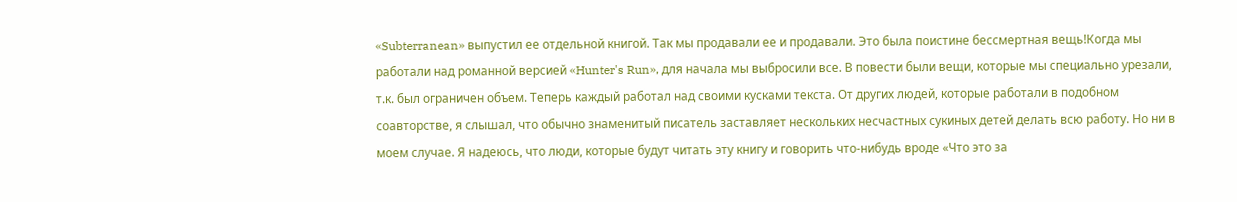«Subterranean» выпустил ее отдельной книгой. Так мы продавали ее и продавали. Это была поистине бессмертная вещь!Когда мы работали над романной версией «Hunter's Run», для начала мы выбросили все. В повести были вещи, которые мы специально урезали, т.к. был ограничен объем. Теперь каждый работал над своими кусками текста. От других людей, которые работали в подобном соавторстве, я слышал, что обычно знаменитый писатель заставляет нескольких несчастных сукиных детей делать всю работу. Но ни в моем случае. Я надеюсь, что люди, которые будут читать эту книгу и говорить что-нибудь вроде «Что это за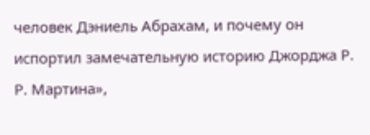человек Дэниель Абрахам, и почему он испортил замечательную историю Джорджа Р. Р. Мартина»,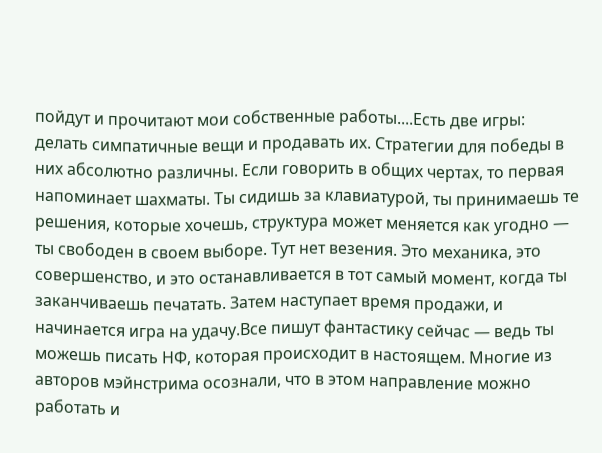пойдут и прочитают мои собственные работы....Есть две игры: делать симпатичные вещи и продавать их. Стратегии для победы в них абсолютно различны. Если говорить в общих чертах, то первая напоминает шахматы. Ты сидишь за клавиатурой, ты принимаешь те решения, которые хочешь, структура может меняется как угодно — ты свободен в своем выборе. Тут нет везения. Это механика, это совершенство, и это останавливается в тот самый момент, когда ты заканчиваешь печатать. Затем наступает время продажи, и начинается игра на удачу.Все пишут фантастику сейчас — ведь ты можешь писать НФ, которая происходит в настоящем. Многие из авторов мэйнстрима осознали, что в этом направление можно работать и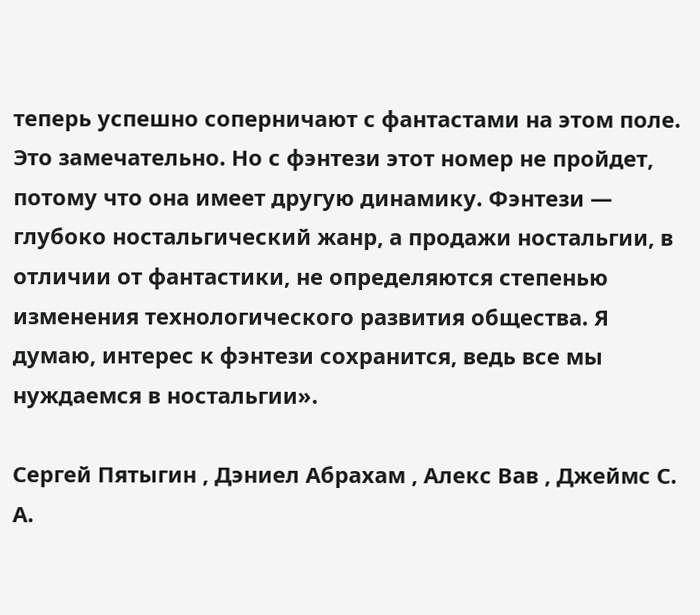теперь успешно соперничают с фантастами на этом поле. Это замечательно. Но с фэнтези этот номер не пройдет, потому что она имеет другую динамику. Фэнтези — глубоко ностальгический жанр, а продажи ностальгии, в отличии от фантастики, не определяются степенью изменения технологического развития общества. Я думаю, интерес к фэнтези сохранится, ведь все мы нуждаемся в ностальгии».

Сергей Пятыгин , Дэниел Абрахам , Алекс Вав , Джеймс С. А.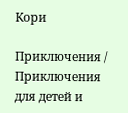Кори

Приключения / Приключения для детей и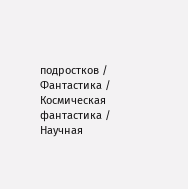подростков / Фантастика / Космическая фантастика / Научная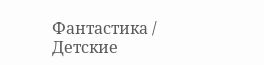Фантастика / Детские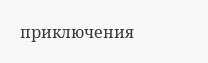приключения